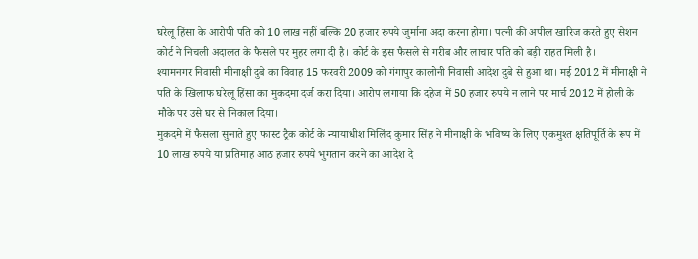घरेलू हिंसा के आरोपी पति को 10 लाख नहीं बल्कि 20 हजार रुपये जुर्माना अदा करना होगा। पत्नी की अपील खारिज करते हुए सेशन कोर्ट ने निचली अदालत के फैसले पर मुहर लगा दी है। कोर्ट के इस फैसले से गरीब और लाचार पति को बड़ी राहत मिली है।
श्यामनगर निवासी मीनाक्षी दुबे का विवाह 15 फरवरी 2009 को गंगापुर कालोनी निवासी आदेश दुबे से हुआ था। मई 2012 में मीनाक्षी ने पति के खिलाफ घरेलू हिंसा का मुकदमा दर्ज करा दिया। आरोप लगाया कि दहेज में 50 हजार रुपये न लाने पर मार्च 2012 में होली के मौके पर उसे घर से निकाल दिया।
मुकदमे में फैसला सुनाते हुए फास्ट ट्रैक कोर्ट के न्यायाधीश मिलिंद कुमार सिंह ने मीनाक्षी के भविष्य के लिए एकमुश्त क्षतिपूर्ति के रूप में 10 लाख रुपये या प्रतिमाह आठ हजार रुपये भुगतान करने का आदेश दे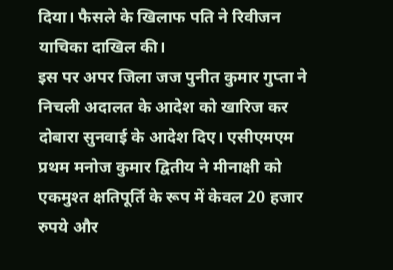दिया। फैसले के खिलाफ पति ने रिवीजन याचिका दाखिल की।
इस पर अपर जिला जज पुनीत कुमार गुप्ता ने निचली अदालत के आदेश को खारिज कर दोबारा सुनवाई के आदेश दिए। एसीएमएम प्रथम मनोज कुमार द्वितीय ने मीनाक्षी को एकमुश्त क्षतिपूर्ति के रूप में केवल 20 हजार रुपये और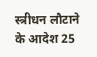स्त्रीधन लौटाने के आदेश 25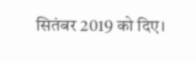सितंबर 2019 को दिए।